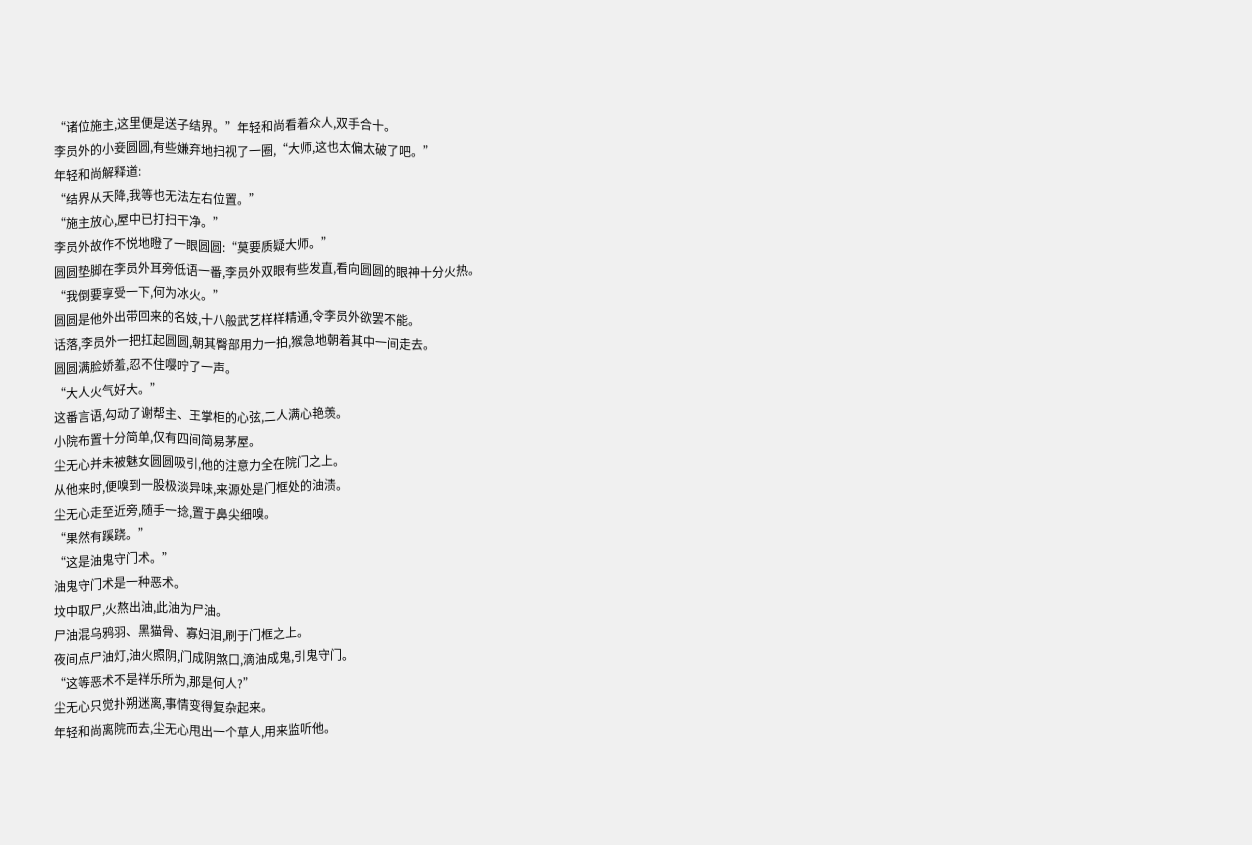“诸位施主,这里便是送子结界。”年轻和尚看着众人,双手合十。
李员外的小妾圆圆,有些嫌弃地扫视了一圈,“大师,这也太偏太破了吧。”
年轻和尚解释道:
“结界从天降,我等也无法左右位置。”
“施主放心,屋中已打扫干净。”
李员外故作不悦地瞪了一眼圆圆:“莫要质疑大师。”
圆圆垫脚在李员外耳旁低语一番,李员外双眼有些发直,看向圆圆的眼神十分火热。
“我倒要享受一下,何为冰火。”
圆圆是他外出带回来的名妓,十八般武艺样样精通,令李员外欲罢不能。
话落,李员外一把扛起圆圆,朝其臀部用力一拍,猴急地朝着其中一间走去。
圆圆满脸娇羞,忍不住嘤咛了一声。
“大人火气好大。”
这番言语,勾动了谢帮主、王掌柜的心弦,二人满心艳羡。
小院布置十分简单,仅有四间简易茅屋。
尘无心并未被魅女圆圆吸引,他的注意力全在院门之上。
从他来时,便嗅到一股极淡异味,来源处是门框处的油渍。
尘无心走至近旁,随手一捻,置于鼻尖细嗅。
“果然有蹊跷。”
“这是油鬼守门术。”
油鬼守门术是一种恶术。
坟中取尸,火熬出油,此油为尸油。
尸油混乌鸦羽、黑猫骨、寡妇泪,刷于门框之上。
夜间点尸油灯,油火照阴,门成阴煞口,滴油成鬼,引鬼守门。
“这等恶术不是祥乐所为,那是何人?”
尘无心只觉扑朔迷离,事情变得复杂起来。
年轻和尚离院而去,尘无心甩出一个草人,用来监听他。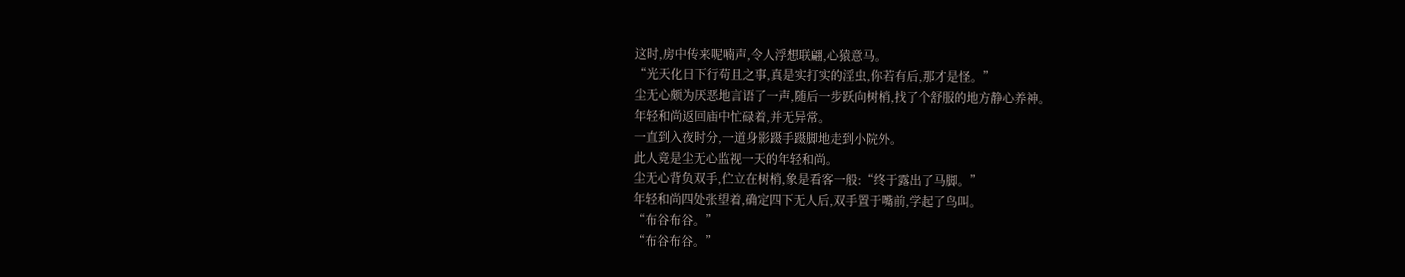这时,房中传来呢喃声,令人浮想联翩,心猿意马。
“光天化日下行苟且之事,真是实打实的淫虫,你若有后,那才是怪。”
尘无心颇为厌恶地言语了一声,随后一步跃向树梢,找了个舒服的地方静心养神。
年轻和尚返回庙中忙碌着,并无异常。
一直到入夜时分,一道身影蹑手蹑脚地走到小院外。
此人竟是尘无心监视一天的年轻和尚。
尘无心背负双手,伫立在树梢,象是看客一般:“终于露出了马脚。”
年轻和尚四处张望着,确定四下无人后,双手置于嘴前,学起了鸟叫。
“布谷布谷。”
“布谷布谷。”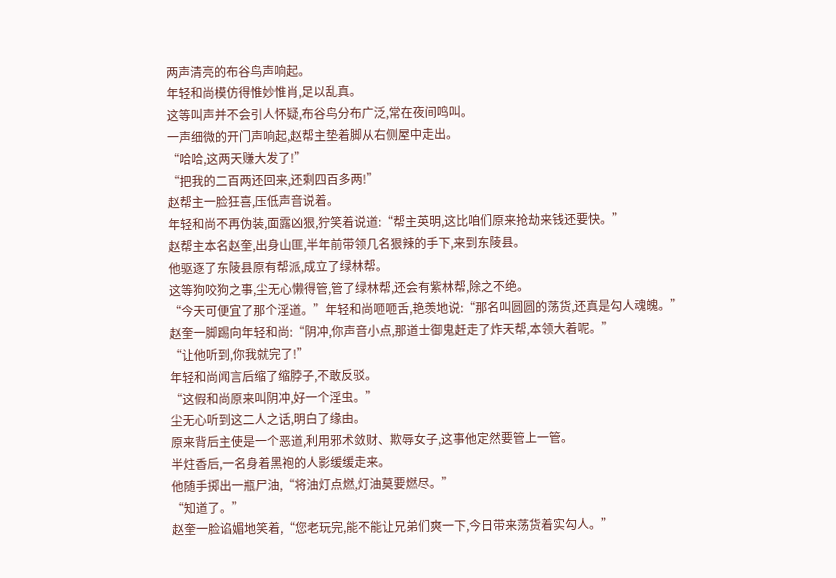两声清亮的布谷鸟声响起。
年轻和尚模仿得惟妙惟肖,足以乱真。
这等叫声并不会引人怀疑,布谷鸟分布广泛,常在夜间鸣叫。
一声细微的开门声响起,赵帮主垫着脚从右侧屋中走出。
“哈哈,这两天赚大发了!”
“把我的二百两还回来,还剩四百多两!”
赵帮主一脸狂喜,压低声音说着。
年轻和尚不再伪装,面露凶狠,狞笑着说道:“帮主英明,这比咱们原来抢劫来钱还要快。”
赵帮主本名赵奎,出身山匪,半年前带领几名狠辣的手下,来到东陵县。
他驱逐了东陵县原有帮派,成立了绿林帮。
这等狗咬狗之事,尘无心懒得管,管了绿林帮,还会有紫林帮,除之不绝。
“今天可便宜了那个淫道。”年轻和尚咂咂舌,艳羡地说:“那名叫圆圆的荡货,还真是勾人魂魄。”
赵奎一脚踢向年轻和尚:“阴冲,你声音小点,那道士御鬼赶走了炸天帮,本领大着呢。”
“让他听到,你我就完了!”
年轻和尚闻言后缩了缩脖子,不敢反驳。
“这假和尚原来叫阴冲,好一个淫虫。”
尘无心听到这二人之话,明白了缘由。
原来背后主使是一个恶道,利用邪术敛财、欺辱女子,这事他定然要管上一管。
半炷香后,一名身着黑袍的人影缓缓走来。
他随手掷出一瓶尸油,“将油灯点燃,灯油莫要燃尽。”
“知道了。”
赵奎一脸谄媚地笑着,“您老玩完,能不能让兄弟们爽一下,今日带来荡货着实勾人。”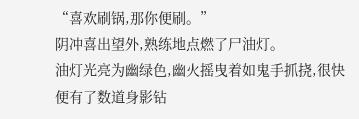“喜欢刷锅,那你便刷。”
阴冲喜出望外,熟练地点燃了尸油灯。
油灯光亮为幽绿色,幽火摇曳着如鬼手抓挠,很快便有了数道身影钻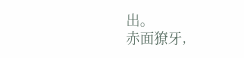出。
赤面獠牙,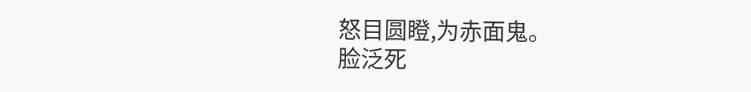怒目圆瞪,为赤面鬼。
脸泛死